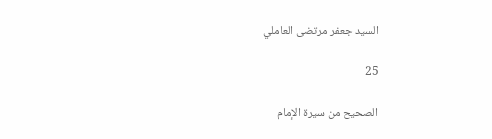السيد جعفر مرتضى العاملي

25

الصحيح من سيرة الإمام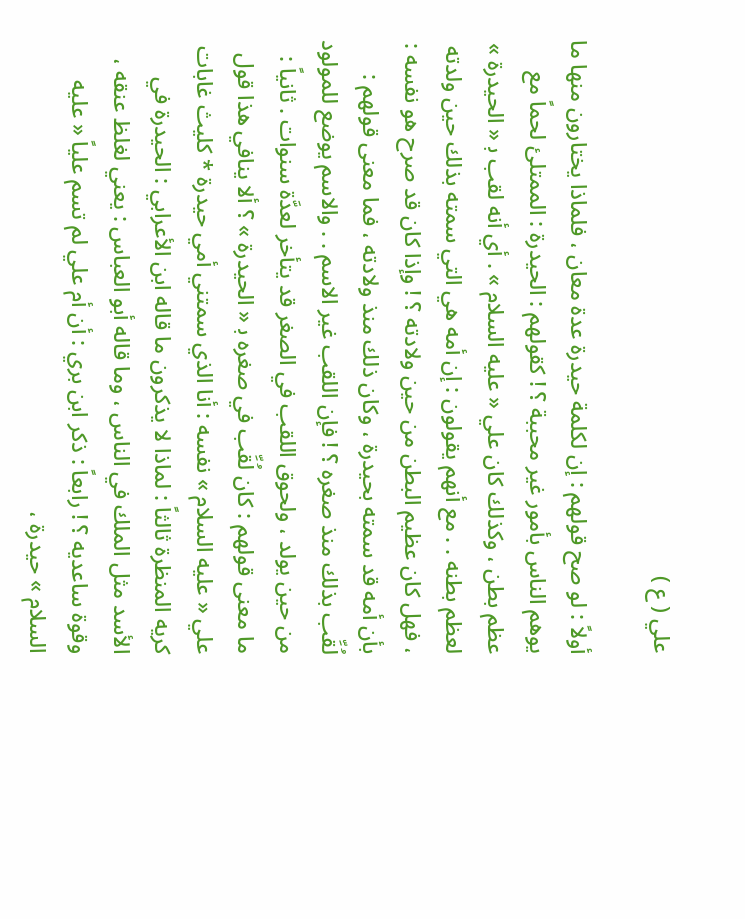علي ( ع )

أولاً : لو صح قولهم : إن لكلمة حيدرة عدة معان ، فلماذا يختارون منها ما يوهم الناس بأمور غير محببة ؟ ! كقولهم : الحيدرة : الممتلئ لحماً مع عظم بطن ، وكذلك كان علي « عليه السلام » . أي أنه لقب ب‍ « الحيدرة » لعظم بطنه . . مع أنهم يقولون : إن أمه هي التي سمته بذلك حين ولدته ، فهل كان عظيم البطن من حين ولادته ؟ ! وإذا كان قد صرح هو نفسه : بأن أمه قد سمته بحيدرة ، وكان ذلك منذ ولادته ، فما معنى قولهم : لُقِّب بذلك منذ صغره ؟ ! فإن اللقب غير الاسم . . والاسم يوضع للمولود من حين يولد ، ولحوق اللقب في الصغر قد يتأخر لعدَّة سنوات . ثانياً : ما معنى قولهم : كان لُقِّب في صغره ب‍ « الحيدرة » ؟ ألا ينافي هذا قول علي « عليه السلام » نفسه : أنا الذي سمتني أمي حيدرة * كليث غابات كريه المنظرة ثالثاً : لماذا لا يذكرون ما قاله ابن الأعرابي : الحيدرة في الأسد مثل الملك في الناس ، وما قاله أبو العباس : يعني لغلظ عنقه ، وقوة ساعديه ؟ ! رابعاً : ذكر ابن بري : أن أم علي لم تسم علياً « عليه السلام » حيدرة ،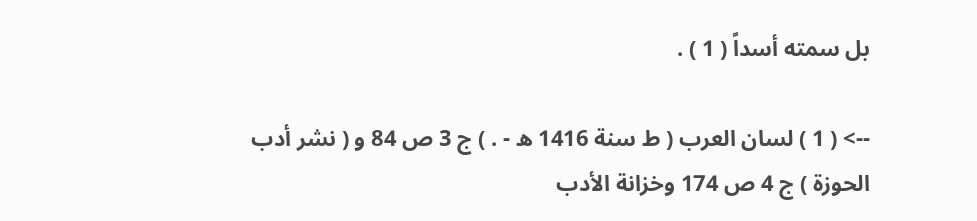بل سمته أسداً ( 1 ) .

--> ( 1 ) لسان العرب ( ط سنة 1416 ه - . ) ج 3 ص 84 و ( نشر أدب الحوزة ) ج 4 ص 174 وخزانة الأدب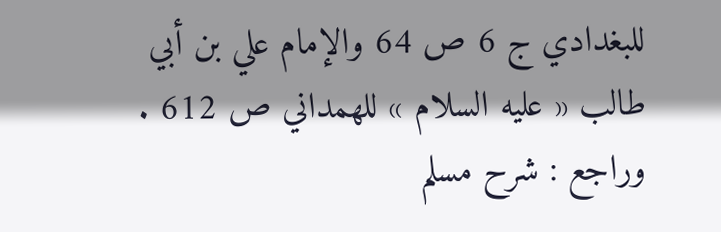للبغدادي ج 6 ص 64 والإمام علي بن أبي طالب « عليه السلام » للهمداني ص 612 . وراجع : شرح مسلم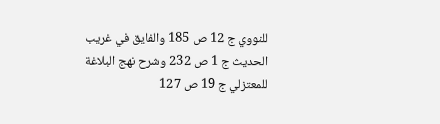للنووي ج 12 ص 185 والفايق في غريب الحديث ج 1 ص 232 وشرح نهج البلاغة للمعتزلي ج 19 ص 127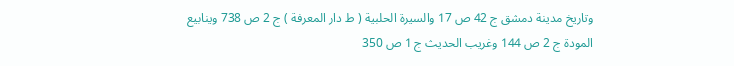وتاريخ مدينة دمشق ج 42 ص 17 والسيرة الحلبية ( ط دار المعرفة ) ج 2 ص 738 وينابيع المودة ج 2 ص 144 وغريب الحديث ج 1 ص 350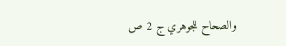والصحاح للجوهري ج 2 ص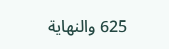625 والنهاية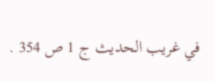في غريب الحديث ج 1 ص 354 .